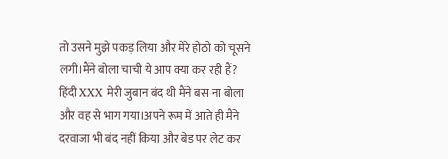तो उसने मुझे पकड़ लिया और मेरे होठो को चूसने लगी।मैंने बोला चाची ये आप क्या कर रही हैं? हिंदी XXX मेरी जुबान बंद थी मैंने बस ना बोला और वह से भाग गया।अपने रूम में आते ही मैंने दरवाजा भी बंद नहीं किया और बेड पर लेट कर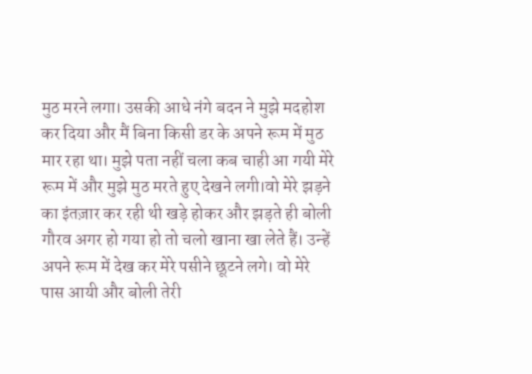मुठ मरने लगा। उसकी आधे नंगे बदन ने मुझे मदहोश कर दिया और मैं बिना किसी डर के अपने रूम में मुठ मार रहा था। मुझे पता नहीं चला कब चाही आ गयी मेरे रूम में और मुझे मुठ मरते हुए देखने लगी।वो मेरे झड़ने का इंतज़ार कर रही थी खड़े होकर और झड़ते ही बोली गौरव अगर हो गया हो तो चलो खाना खा लेते हैं। उन्हें अपने रूम में देख कर मेरे पसीने छूटने लगे। वो मेरे पास आयी और बोली तेरी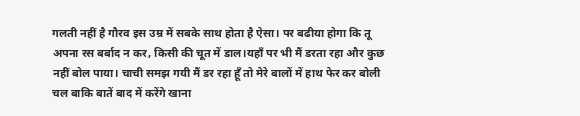गलती नहीं है गौरव इस उम्र में सबके साथ होता है ऐसा। पर बढीया होगा कि तू अपना रस बर्बाद न कर, किसी की चूत में डाल।यहाँ पर भी मैं डरता रहा और कुछ नहीं बोल पाया। चाची समझ गयी मैं डर रहा हूँ तो मेरे बालों में हाथ फेर कर बोली चल बाकि बातें बाद में करेंगे खाना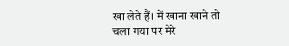खा लेते हैं। में खाना खाने तो चला गया पर मेरे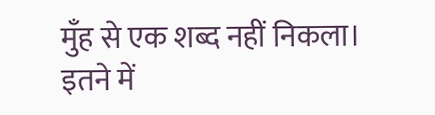मुँह से एक शब्द नहीं निकला। इतने में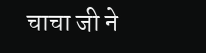चाचा जी ने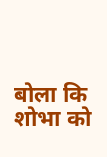बोला कि शोभा को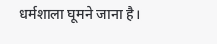धर्मशाला घूमने जाना है।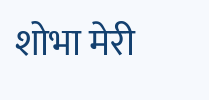शोभा मेरी